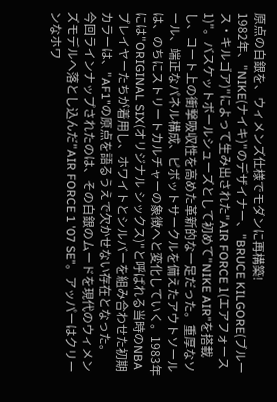原点の白銀を、ウィメンズ仕様でモダンに再構築!
1982年、"NIKE(ナイキ)"のデザイナー、"BRUCE KILGORE(ブルース・キルゴア)"によって生み出された"AIR FORCE 1(エアフォース 1)"。バスケットボールシューズとして初めて"NIKE AIR"を搭載し、コート上の衝撃吸収性を高めた革新的な一足だった。重厚なソール、端正なパネル構成、ピボットサークルを備えたアウトソールは、のちにストリートカルチャーの象徴へと変化していく。1983年には"ORIGINAL SIX(オリジナル シックス)"と呼ばれる当時のNBAプレイヤーたちが着用し、ホワイトとシルバーを組み合わせた初期カラーは、"AF1"の原点を語るうえで欠かせない存在となった。
今回ラインナップされたのは、その白銀のムードを現代のウィメンズモデルへ落とし込んだ"AIR FORCE 1 '07 SE"。アッパーはクリーンなホワ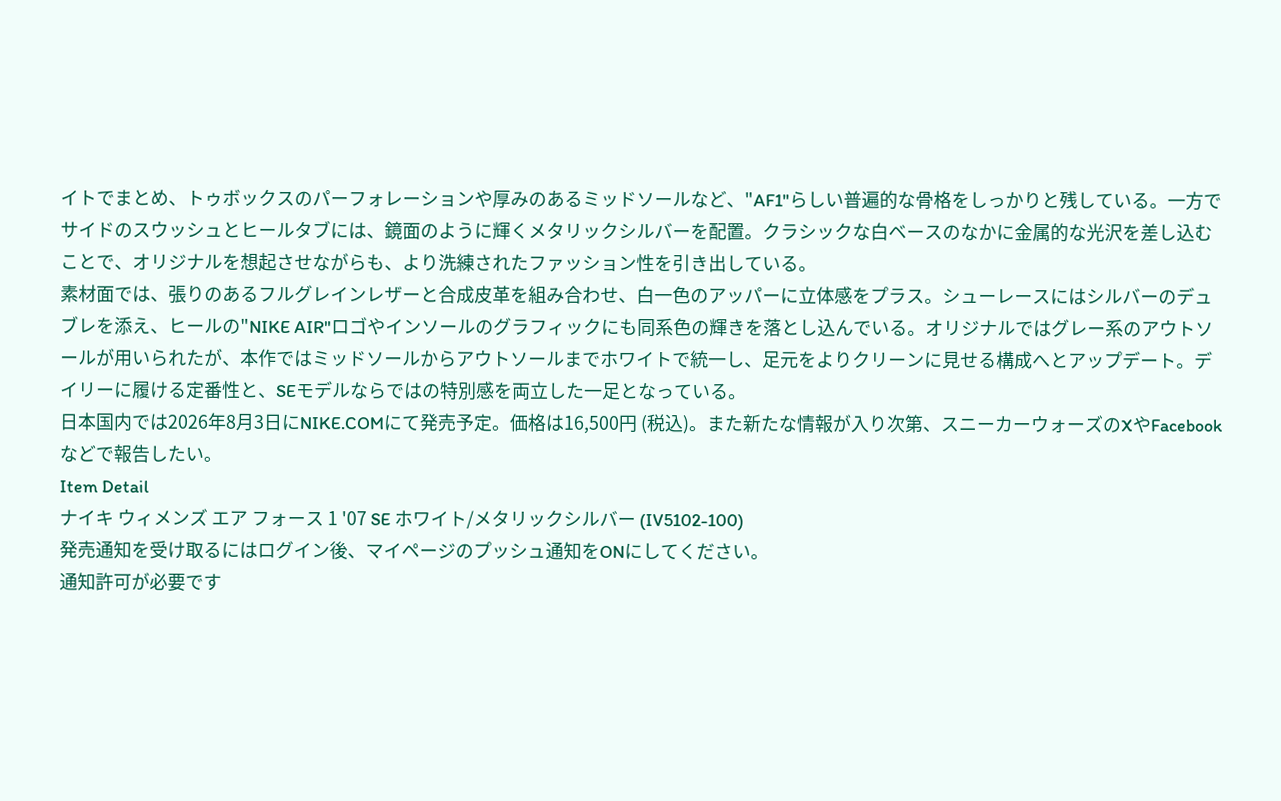イトでまとめ、トゥボックスのパーフォレーションや厚みのあるミッドソールなど、"AF1"らしい普遍的な骨格をしっかりと残している。一方でサイドのスウッシュとヒールタブには、鏡面のように輝くメタリックシルバーを配置。クラシックな白ベースのなかに金属的な光沢を差し込むことで、オリジナルを想起させながらも、より洗練されたファッション性を引き出している。
素材面では、張りのあるフルグレインレザーと合成皮革を組み合わせ、白一色のアッパーに立体感をプラス。シューレースにはシルバーのデュブレを添え、ヒールの"NIKE AIR"ロゴやインソールのグラフィックにも同系色の輝きを落とし込んでいる。オリジナルではグレー系のアウトソールが用いられたが、本作ではミッドソールからアウトソールまでホワイトで統一し、足元をよりクリーンに見せる構成へとアップデート。デイリーに履ける定番性と、SEモデルならではの特別感を両立した一足となっている。
日本国内では2026年8月3日にNIKE.COMにて発売予定。価格は16,500円 (税込)。また新たな情報が入り次第、スニーカーウォーズのXやFacebookなどで報告したい。
Item Detail
ナイキ ウィメンズ エア フォース 1 '07 SE ホワイト/メタリックシルバー (IV5102-100)
発売通知を受け取るにはログイン後、マイページのプッシュ通知をONにしてください。
通知許可が必要です